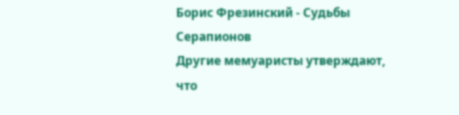Борис Фрезинский - Судьбы Серапионов
Другие мемуаристы утверждают, что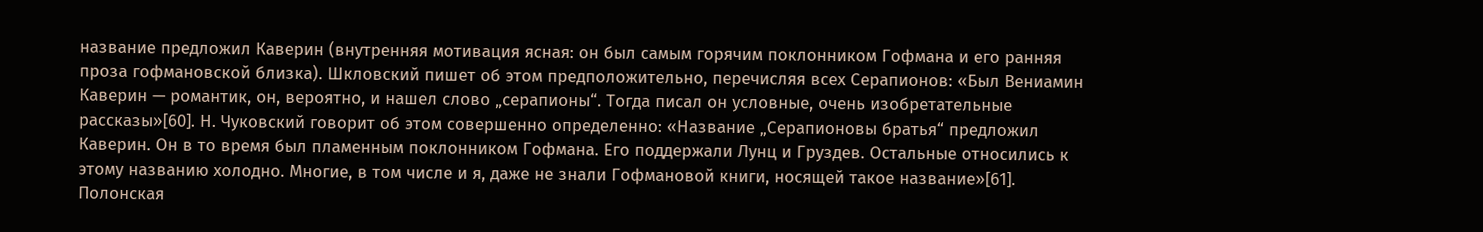название предложил Каверин (внутренняя мотивация ясная: он был самым горячим поклонником Гофмана и его ранняя проза гофмановской близка). Шкловский пишет об этом предположительно, перечисляя всех Серапионов: «Был Вениамин Каверин — романтик, он, вероятно, и нашел слово „серапионы“. Тогда писал он условные, очень изобретательные рассказы»[60]. Н. Чуковский говорит об этом совершенно определенно: «Название „Серапионовы братья“ предложил Каверин. Он в то время был пламенным поклонником Гофмана. Его поддержали Лунц и Груздев. Остальные относились к этому названию холодно. Многие, в том числе и я, даже не знали Гофмановой книги, носящей такое название»[61]. Полонская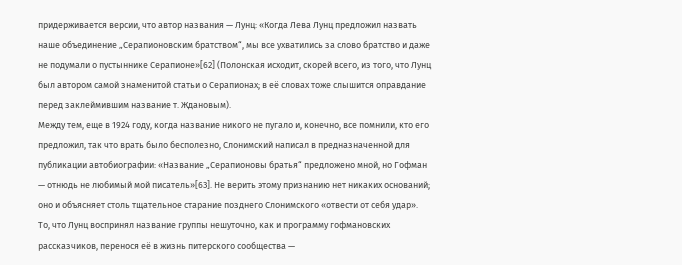придерживается версии, что автор названия — Лунц: «Когда Лева Лунц предложил назвать наше объединение „Серапионовским братством“, мы все ухватились за слово братство и даже не подумали о пустыннике Серапионе»[62] (Полонская исходит, скорей всего, из того, что Лунц был автором самой знаменитой статьи о Серапионах; в её словах тоже слышится оправдание перед заклеймившим название т. Ждановым).
Между тем, еще в 1924 году, когда название никого не пугало и, конечно, все помнили, кто его предложил, так что врать было бесполезно, Слонимский написал в предназначенной для публикации автобиографии: «Название „Серапионовы братья“ предложено мной, но Гофман — отнюдь не любимый мой писатель»[63]. Не верить этому признанию нет никаких оснований; оно и объясняет столь тщательное старание позднего Слонимского «отвести от себя удар».
То, что Лунц воспринял название группы нешуточно, как и программу гофмановских рассказчиков, перенося её в жизнь питерского сообщества —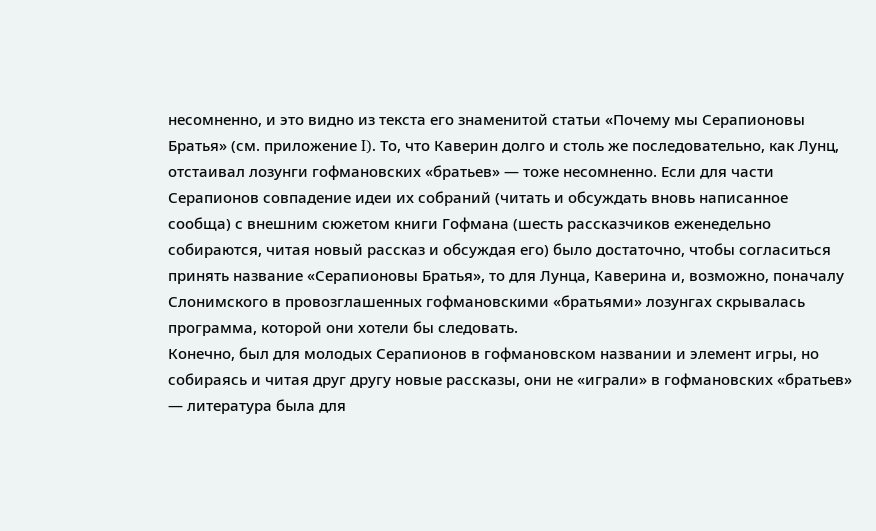несомненно, и это видно из текста его знаменитой статьи «Почему мы Серапионовы Братья» (см. приложение I). То, что Каверин долго и столь же последовательно, как Лунц, отстаивал лозунги гофмановских «братьев» — тоже несомненно. Если для части Серапионов совпадение идеи их собраний (читать и обсуждать вновь написанное сообща) с внешним сюжетом книги Гофмана (шесть рассказчиков еженедельно собираются, читая новый рассказ и обсуждая его) было достаточно, чтобы согласиться принять название «Серапионовы Братья», то для Лунца, Каверина и, возможно, поначалу Слонимского в провозглашенных гофмановскими «братьями» лозунгах скрывалась программа, которой они хотели бы следовать.
Конечно, был для молодых Серапионов в гофмановском названии и элемент игры, но собираясь и читая друг другу новые рассказы, они не «играли» в гофмановских «братьев» — литература была для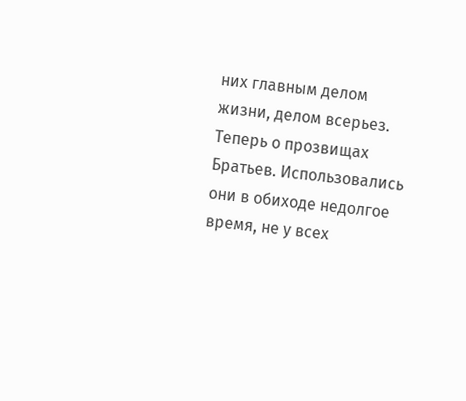них главным делом жизни, делом всерьез.
Теперь о прозвищах Братьев. Использовались они в обиходе недолгое время, не у всех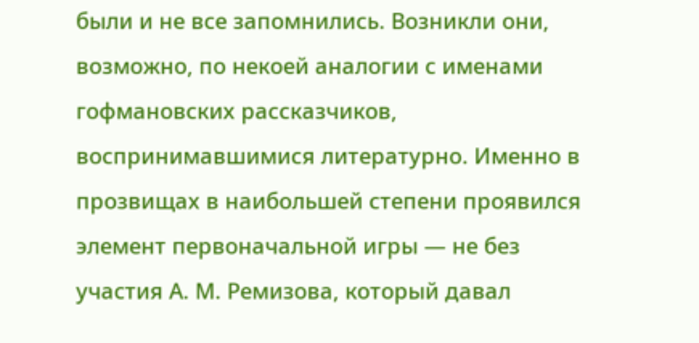были и не все запомнились. Возникли они, возможно, по некоей аналогии с именами гофмановских рассказчиков, воспринимавшимися литературно. Именно в прозвищах в наибольшей степени проявился элемент первоначальной игры — не без участия А. М. Ремизова, который давал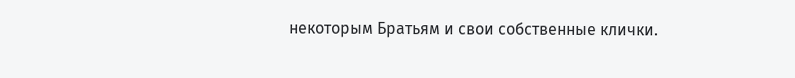некоторым Братьям и свои собственные клички.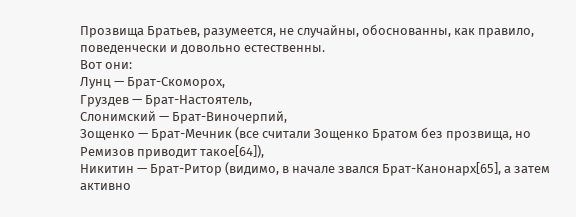Прозвища Братьев, разумеется, не случайны, обоснованны, как правило, поведенчески и довольно естественны.
Вот они:
Лунц — Брат-Скоморох,
Груздев — Брат-Настоятель,
Слонимский — Брат-Виночерпий,
Зощенко — Брат-Мечник (все считали Зощенко Братом без прозвища, но Ремизов приводит такое[64]),
Никитин — Брат-Ритор (видимо, в начале звался Брат-Канонарх[65], а затем активно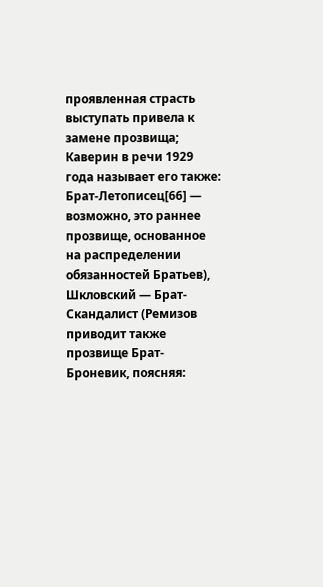проявленная страсть выступать привела к замене прозвища; Каверин в речи 1929 года называет его также: Брат-Летописец[66] — возможно, это раннее прозвище, основанное на распределении обязанностей Братьев),
Шкловский — Брат-Скандалист (Ремизов приводит также прозвище Брат-Броневик, поясняя: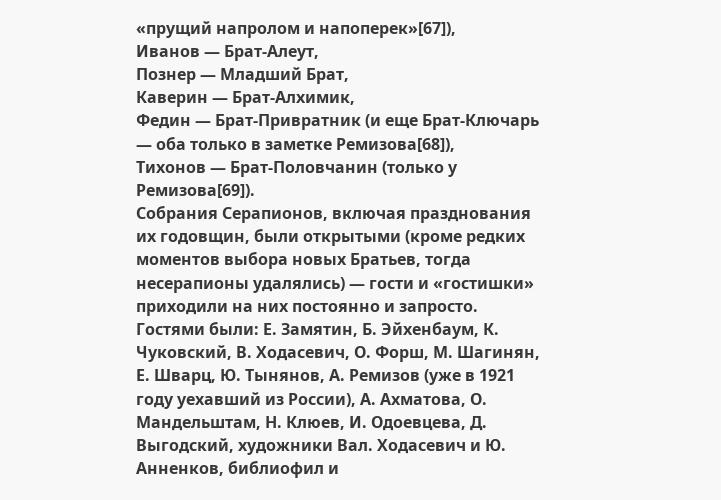«прущий напролом и напоперек»[67]),
Иванов — Брат-Алеут,
Познер — Младший Брат,
Каверин — Брат-Алхимик,
Федин — Брат-Привратник (и еще Брат-Ключарь — оба только в заметке Ремизова[68]),
Тихонов — Брат-Половчанин (только у Ремизова[69]).
Собрания Серапионов, включая празднования их годовщин, были открытыми (кроме редких моментов выбора новых Братьев, тогда несерапионы удалялись) — гости и «гостишки» приходили на них постоянно и запросто.
Гостями были: Е. Замятин, Б. Эйхенбаум, К. Чуковский, В. Ходасевич, О. Форш, М. Шагинян, Е. Шварц, Ю. Тынянов, А. Ремизов (уже в 1921 году уехавший из России), А. Ахматова, О. Мандельштам, Н. Клюев, И. Одоевцева, Д. Выгодский, художники Вал. Ходасевич и Ю. Анненков, библиофил и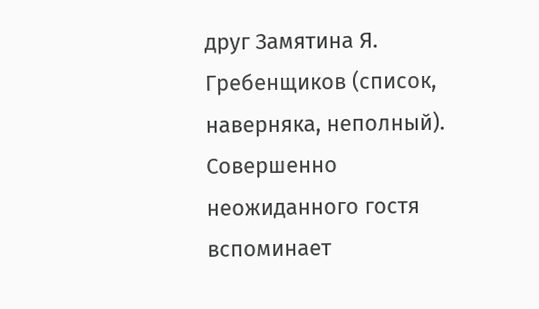друг Замятина Я. Гребенщиков (список, наверняка, неполный). Совершенно неожиданного гостя вспоминает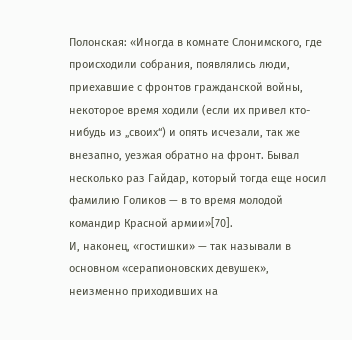Полонская: «Иногда в комнате Слонимского, где происходили собрания, появлялись люди, приехавшие с фронтов гражданской войны, некоторое время ходили (если их привел кто-нибудь из „своих“) и опять исчезали, так же внезапно, уезжая обратно на фронт. Бывал несколько раз Гайдар, который тогда еще носил фамилию Голиков — в то время молодой командир Красной армии»[70].
И, наконец, «гостишки» — так называли в основном «серапионовских девушек», неизменно приходивших на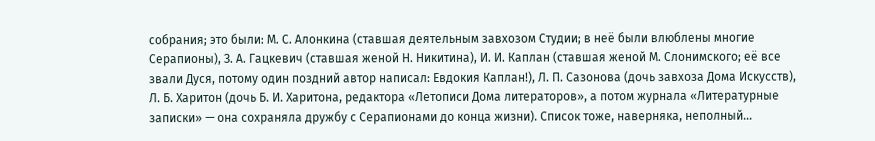собрания; это были: М. С. Алонкина (ставшая деятельным завхозом Студии; в неё были влюблены многие Серапионы), З. А. Гацкевич (ставшая женой Н. Никитина), И. И. Каплан (ставшая женой М. Слонимского; её все звали Дуся, потому один поздний автор написал: Евдокия Каплан!), Л. П. Сазонова (дочь завхоза Дома Искусств), Л. Б. Харитон (дочь Б. И. Харитона, редактора «Летописи Дома литераторов», а потом журнала «Литературные записки» — она сохраняла дружбу с Серапионами до конца жизни). Список тоже, наверняка, неполный…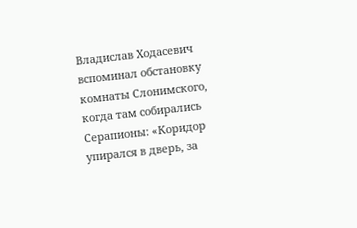Владислав Ходасевич вспоминал обстановку комнаты Слонимского, когда там собирались Серапионы: «Коридор упирался в дверь, за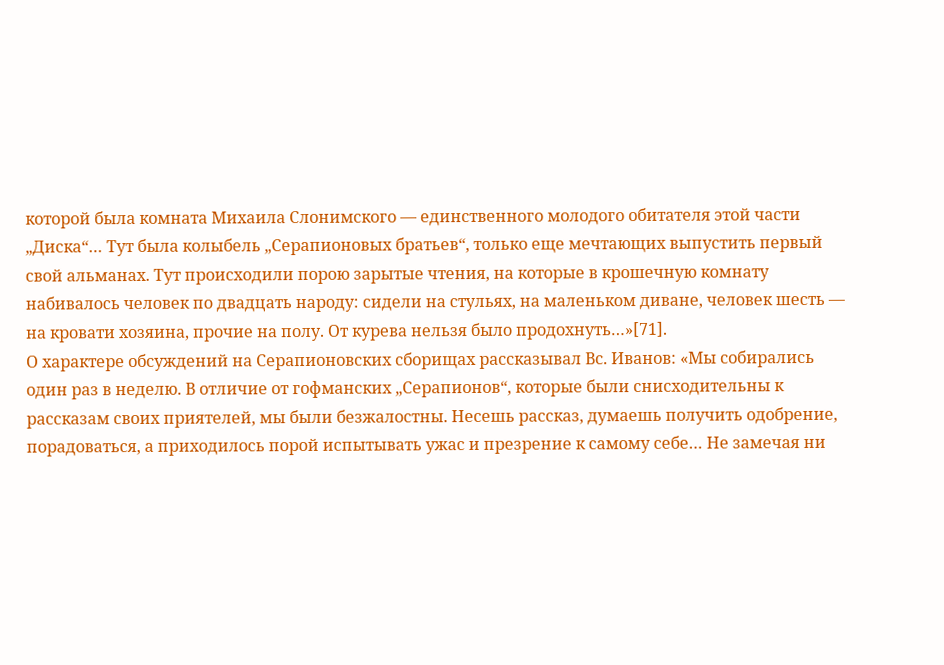которой была комната Михаила Слонимского — единственного молодого обитателя этой части „Диска“… Тут была колыбель „Серапионовых братьев“, только еще мечтающих выпустить первый свой альманах. Тут происходили порою зарытые чтения, на которые в крошечную комнату набивалось человек по двадцать народу: сидели на стульях, на маленьком диване, человек шесть — на кровати хозяина, прочие на полу. От курева нельзя было продохнуть…»[71].
О характере обсуждений на Серапионовских сборищах рассказывал Вс. Иванов: «Мы собирались один раз в неделю. В отличие от гофманских „Серапионов“, которые были снисходительны к рассказам своих приятелей, мы были безжалостны. Несешь рассказ, думаешь получить одобрение, порадоваться, а приходилось порой испытывать ужас и презрение к самому себе… Не замечая ни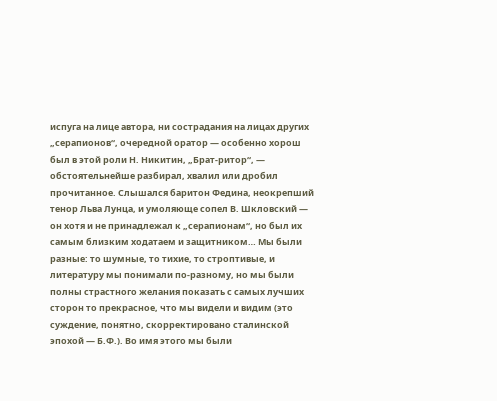испуга на лице автора, ни сострадания на лицах других „серапионов“, очередной оратор — особенно хорош был в этой роли Н. Никитин, „Брат-ритор“, — обстоятельнейше разбирал, хвалил или дробил прочитанное. Слышался баритон Федина, неокрепший тенор Льва Лунца, и умоляюще сопел В. Шкловский — он хотя и не принадлежал к „серапионам“, но был их самым близким ходатаем и защитником… Мы были разные: то шумные, то тихие, то строптивые, и литературу мы понимали по-разному, но мы были полны страстного желания показать с самых лучших сторон то прекрасное, что мы видели и видим (это суждение, понятно, скорректировано сталинской эпохой — Б.Ф.). Во имя этого мы были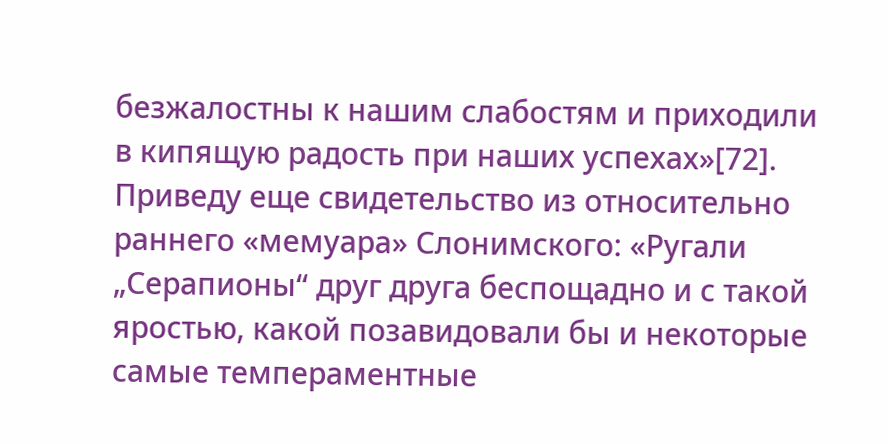безжалостны к нашим слабостям и приходили в кипящую радость при наших успехах»[72]. Приведу еще свидетельство из относительно раннего «мемуара» Слонимского: «Ругали „Серапионы“ друг друга беспощадно и с такой яростью, какой позавидовали бы и некоторые самые темпераментные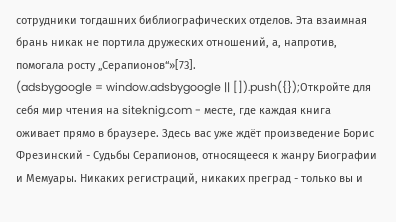сотрудники тогдашних библиографических отделов. Эта взаимная брань никак не портила дружеских отношений, а, напротив, помогала росту „Серапионов“»[73].
(adsbygoogle = window.adsbygoogle || []).push({});Откройте для себя мир чтения на siteknig.com - месте, где каждая книга оживает прямо в браузере. Здесь вас уже ждёт произведение Борис Фрезинский - Судьбы Серапионов, относящееся к жанру Биографии и Мемуары. Никаких регистраций, никаких преград - только вы и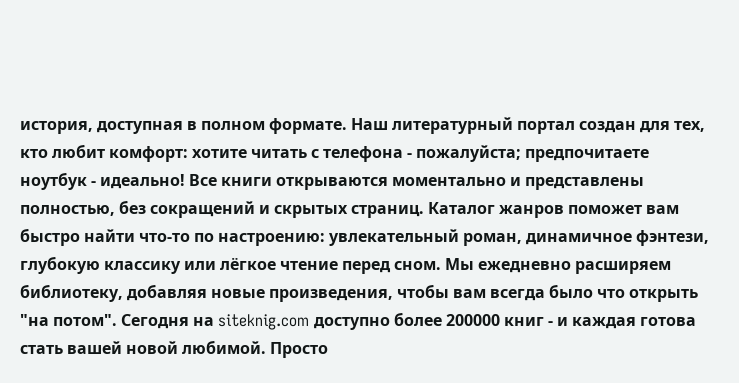история, доступная в полном формате. Наш литературный портал создан для тех, кто любит комфорт: хотите читать с телефона - пожалуйста; предпочитаете ноутбук - идеально! Все книги открываются моментально и представлены полностью, без сокращений и скрытых страниц. Каталог жанров поможет вам быстро найти что-то по настроению: увлекательный роман, динамичное фэнтези, глубокую классику или лёгкое чтение перед сном. Мы ежедневно расширяем библиотеку, добавляя новые произведения, чтобы вам всегда было что открыть "на потом". Сегодня на siteknig.com доступно более 200000 книг - и каждая готова стать вашей новой любимой. Просто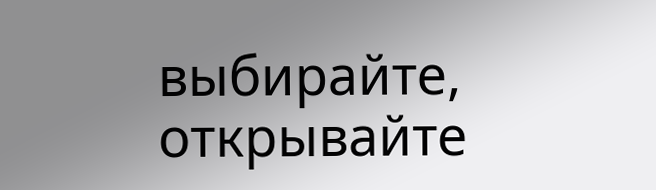выбирайте, открывайте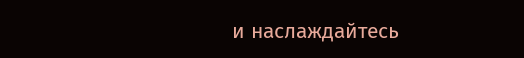и наслаждайтесь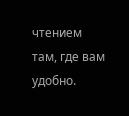чтением там, где вам удобно.